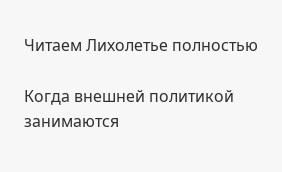Читаем Лихолетье полностью

Когда внешней политикой занимаются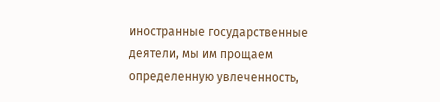иностранные государственные деятели, мы им прощаем определенную увлеченность,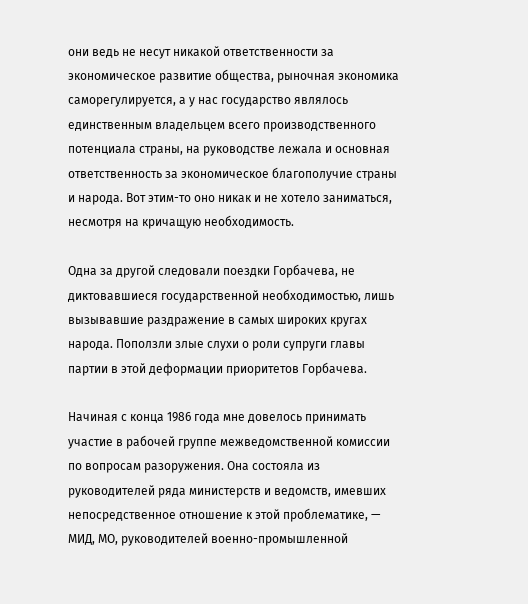они ведь не несут никакой ответственности за экономическое развитие общества, рыночная экономика саморегулируется, а у нас государство являлось единственным владельцем всего производственного потенциала страны, на руководстве лежала и основная ответственность за экономическое благополучие страны и народа. Вот этим-то оно никак и не хотело заниматься, несмотря на кричащую необходимость.

Одна за другой следовали поездки Горбачева, не диктовавшиеся государственной необходимостью, лишь вызывавшие раздражение в самых широких кругах народа. Поползли злые слухи о роли супруги главы партии в этой деформации приоритетов Горбачева.

Начиная с конца 1986 года мне довелось принимать участие в рабочей группе межведомственной комиссии по вопросам разоружения. Она состояла из руководителей ряда министерств и ведомств, имевших непосредственное отношение к этой проблематике, — МИД, МО, руководителей военно-промышленной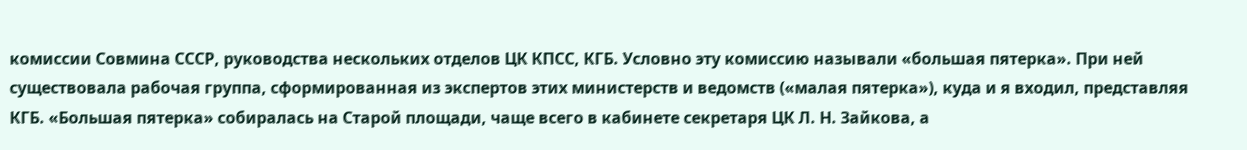комиссии Совмина СССР, руководства нескольких отделов ЦК КПСС, КГБ. Условно эту комиссию называли «большая пятерка». При ней существовала рабочая группа, сформированная из экспертов этих министерств и ведомств («малая пятерка»), куда и я входил, представляя КГБ. «Большая пятерка» собиралась на Старой площади, чаще всего в кабинете секретаря ЦК Л. Н. Зайкова, а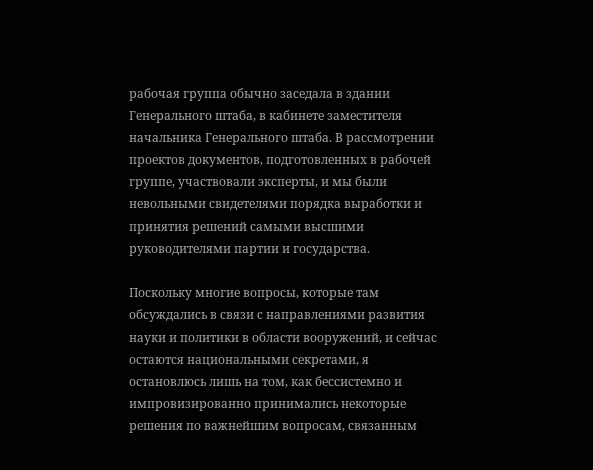рабочая группа обычно заседала в здании Генерального штаба, в кабинете заместителя начальника Генерального штаба. В рассмотрении проектов документов, подготовленных в рабочей группе, участвовали эксперты, и мы были невольными свидетелями порядка выработки и принятия решений самыми высшими руководителями партии и государства.

Поскольку многие вопросы, которые там обсуждались в связи с направлениями развития науки и политики в области вооружений, и сейчас остаются национальными секретами, я остановлюсь лишь на том, как бессистемно и импровизированно принимались некоторые решения по важнейшим вопросам, связанным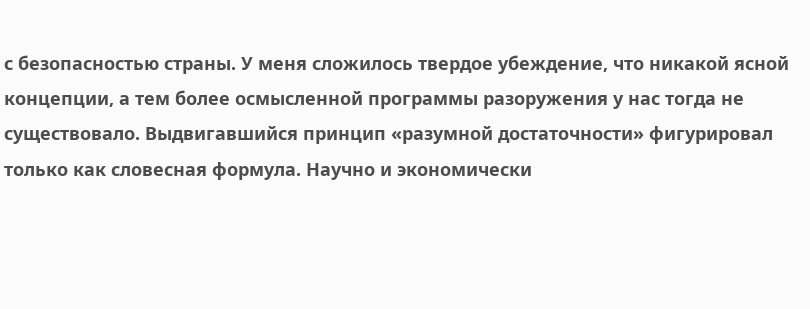с безопасностью страны. У меня сложилось твердое убеждение, что никакой ясной концепции, а тем более осмысленной программы разоружения у нас тогда не существовало. Выдвигавшийся принцип «разумной достаточности» фигурировал только как словесная формула. Научно и экономически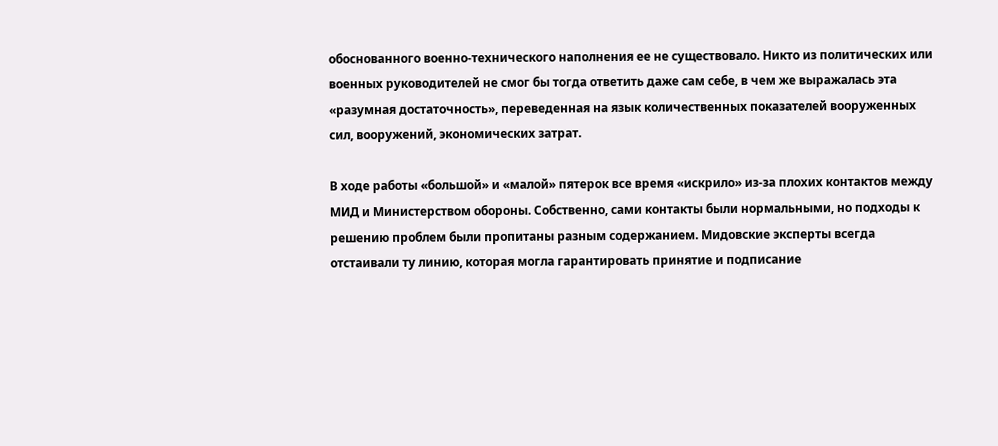обоснованного военно-технического наполнения ее не существовало. Никто из политических или военных руководителей не смог бы тогда ответить даже сам себе, в чем же выражалась эта «разумная достаточность», переведенная на язык количественных показателей вооруженных сил, вооружений, экономических затрат.

В ходе работы «большой» и «малой» пятерок все время «искрило» из-за плохих контактов между МИД и Министерством обороны. Собственно, сами контакты были нормальными, но подходы к решению проблем были пропитаны разным содержанием. Мидовские эксперты всегда отстаивали ту линию, которая могла гарантировать принятие и подписание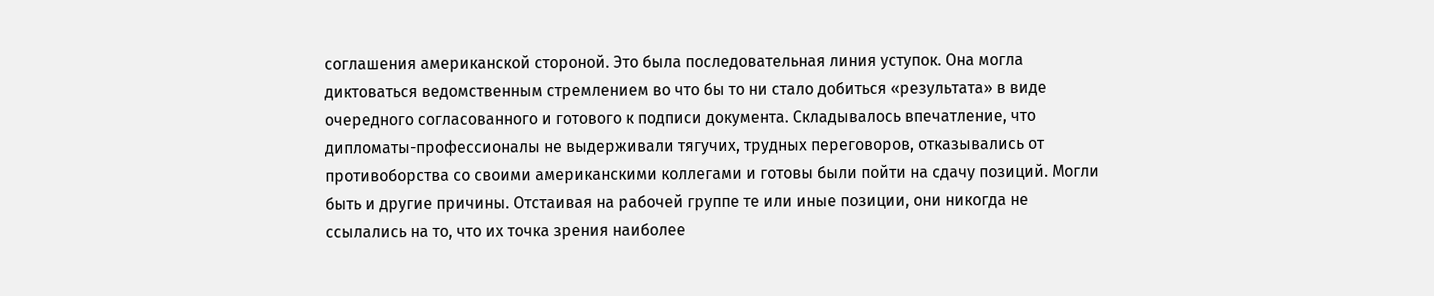соглашения американской стороной. Это была последовательная линия уступок. Она могла диктоваться ведомственным стремлением во что бы то ни стало добиться «результата» в виде очередного согласованного и готового к подписи документа. Складывалось впечатление, что дипломаты-профессионалы не выдерживали тягучих, трудных переговоров, отказывались от противоборства со своими американскими коллегами и готовы были пойти на сдачу позиций. Могли быть и другие причины. Отстаивая на рабочей группе те или иные позиции, они никогда не ссылались на то, что их точка зрения наиболее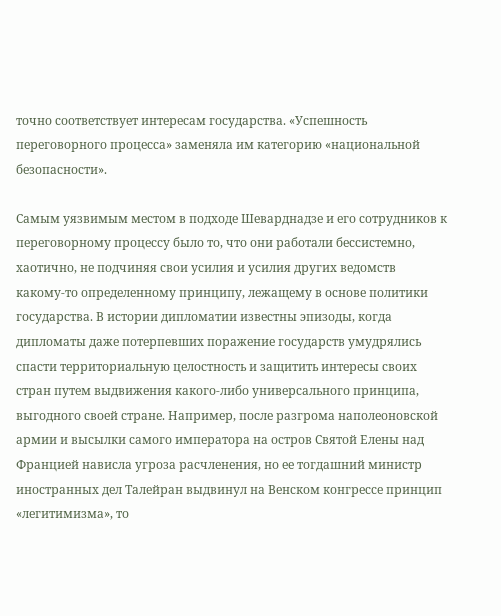точно соответствует интересам государства. «Успешность переговорного процесса» заменяла им категорию «национальной безопасности».

Самым уязвимым местом в подходе Шеварднадзе и его сотрудников к переговорному процессу было то, что они работали бессистемно, хаотично, не подчиняя свои усилия и усилия других ведомств какому-то определенному принципу, лежащему в основе политики государства. В истории дипломатии известны эпизоды, когда дипломаты даже потерпевших поражение государств умудрялись спасти территориальную целостность и защитить интересы своих стран путем выдвижения какого-либо универсального принципа, выгодного своей стране. Например, после разгрома наполеоновской армии и высылки самого императора на остров Святой Елены над Францией нависла угроза расчленения, но ее тогдашний министр иностранных дел Талейран выдвинул на Венском конгрессе принцип «легитимизма», то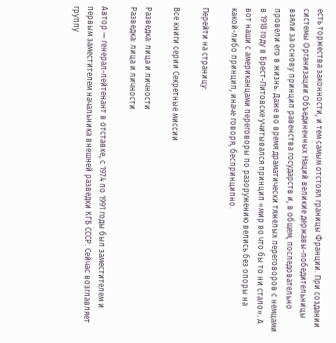есть торжества законности, и тем самым отстоял границы Франции. При создании системы Организации Объединенных Наций великие державы-победительницы взяли за основу принцип равенства государств и, в общем, последовательно провели его в жизнь. Даже во время драматически тяжелых переговоров с немцами в 1918 году в Брест-Литовске учитывался принцип «мир во что бы то ни стало». А вот наши с американцами переговоры по разоружению велись без опоры на какой-либо принцип, иначе говоря, беспринципно.

Перейти на страницу:

Все книги серии Секретные миссии

Разведка: лица и личности
Разведка: лица и личности

Автор — генерал-лейтенант в отставке, с 1974 по 1991 годы был заместителем и первым заместителем начальника внешней разведки КГБ СССР. Сейчас возглавляет группу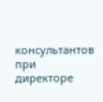консультантов при директоре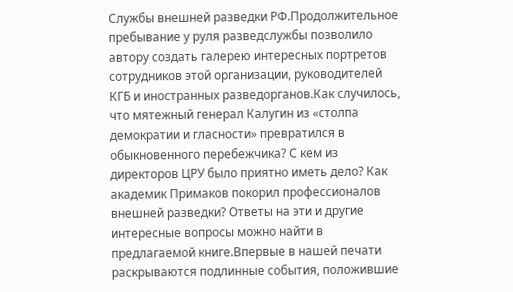Службы внешней разведки РФ.Продолжительное пребывание у руля разведслужбы позволило автору создать галерею интересных портретов сотрудников этой организации, руководителей КГБ и иностранных разведорганов.Как случилось, что мятежный генерал Калугин из «столпа демократии и гласности» превратился в обыкновенного перебежчика? С кем из директоров ЦРУ было приятно иметь дело? Как академик Примаков покорил профессионалов внешней разведки? Ответы на эти и другие интересные вопросы можно найти в предлагаемой книге.Впервые в нашей печати раскрываются подлинные события, положившие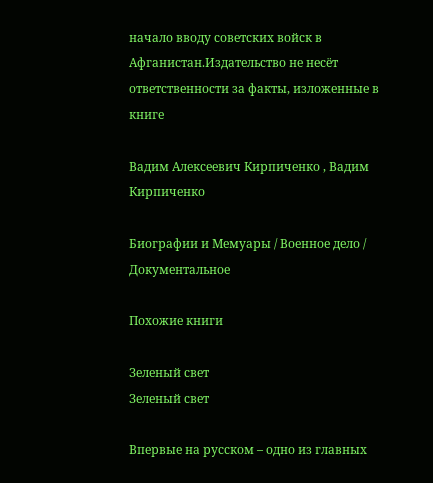начало вводу советских войск в Афганистан.Издательство не несёт ответственности за факты, изложенные в книге

Вадим Алексеевич Кирпиченко , Вадим Кирпиченко

Биографии и Мемуары / Военное дело / Документальное

Похожие книги

Зеленый свет
Зеленый свет

Впервые на русском – одно из главных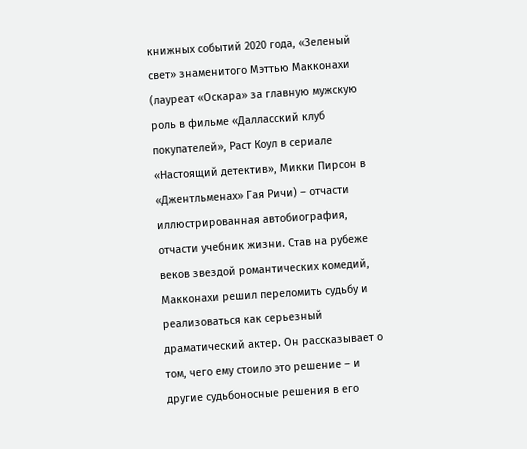книжных событий 2020 года, «Зеленый свет» знаменитого Мэттью Макконахи (лауреат «Оскара» за главную мужскую роль в фильме «Далласский клуб покупателей», Раст Коул в сериале «Настоящий детектив», Микки Пирсон в «Джентльменах» Гая Ричи) – отчасти иллюстрированная автобиография, отчасти учебник жизни. Став на рубеже веков звездой романтических комедий, Макконахи решил переломить судьбу и реализоваться как серьезный драматический актер. Он рассказывает о том, чего ему стоило это решение – и другие судьбоносные решения в его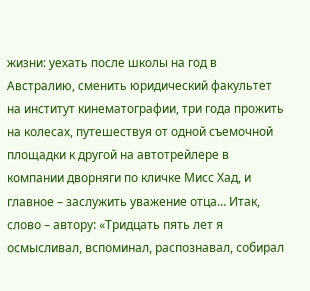жизни: уехать после школы на год в Австралию, сменить юридический факультет на институт кинематографии, три года прожить на колесах, путешествуя от одной съемочной площадки к другой на автотрейлере в компании дворняги по кличке Мисс Хад, и главное – заслужить уважение отца… Итак, слово – автору: «Тридцать пять лет я осмысливал, вспоминал, распознавал, собирал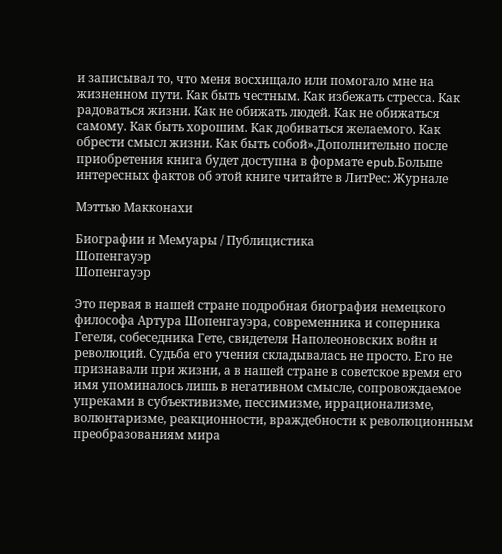и записывал то, что меня восхищало или помогало мне на жизненном пути. Как быть честным. Как избежать стресса. Как радоваться жизни. Как не обижать людей. Как не обижаться самому. Как быть хорошим. Как добиваться желаемого. Как обрести смысл жизни. Как быть собой».Дополнительно после приобретения книга будет доступна в формате epub.Больше интересных фактов об этой книге читайте в ЛитРес: Журнале

Мэттью Макконахи

Биографии и Мемуары / Публицистика
Шопенгауэр
Шопенгауэр

Это первая в нашей стране подробная биография немецкого философа Артура Шопенгауэра, современника и соперника Гегеля, собеседника Гете, свидетеля Наполеоновских войн и революций. Судьба его учения складывалась не просто. Его не признавали при жизни, а в нашей стране в советское время его имя упоминалось лишь в негативном смысле, сопровождаемое упреками в субъективизме, пессимизме, иррационализме, волюнтаризме, реакционности, враждебности к революционным преобразованиям мира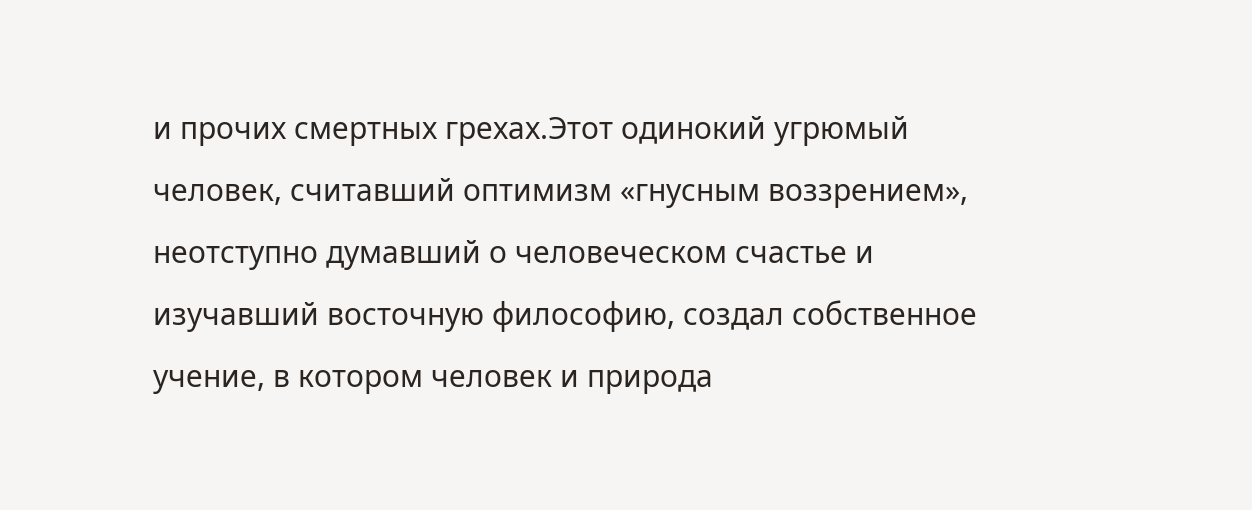и прочих смертных грехах.Этот одинокий угрюмый человек, считавший оптимизм «гнусным воззрением», неотступно думавший о человеческом счастье и изучавший восточную философию, создал собственное учение, в котором человек и природа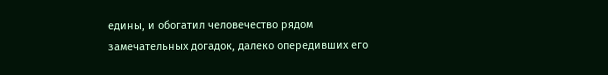едины, и обогатил человечество рядом замечательных догадок, далеко опередивших его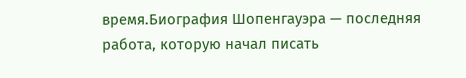время.Биография Шопенгауэра — последняя работа, которую начал писать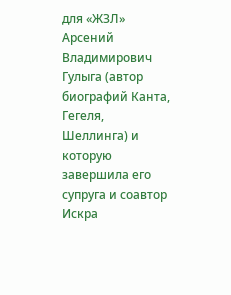для «ЖЗЛ» Арсений Владимирович Гулыга (автор биографий Канта, Гегеля, Шеллинга) и которую завершила его супруга и соавтор Искра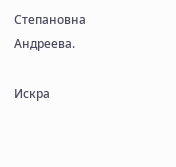Степановна Андреева.

Искра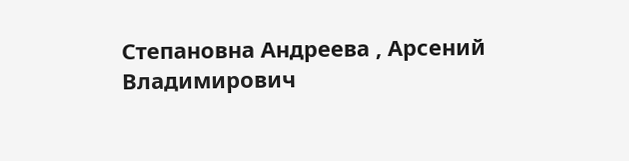Степановна Андреева , Арсений Владимирович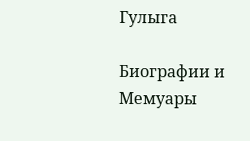Гулыга

Биографии и Мемуары